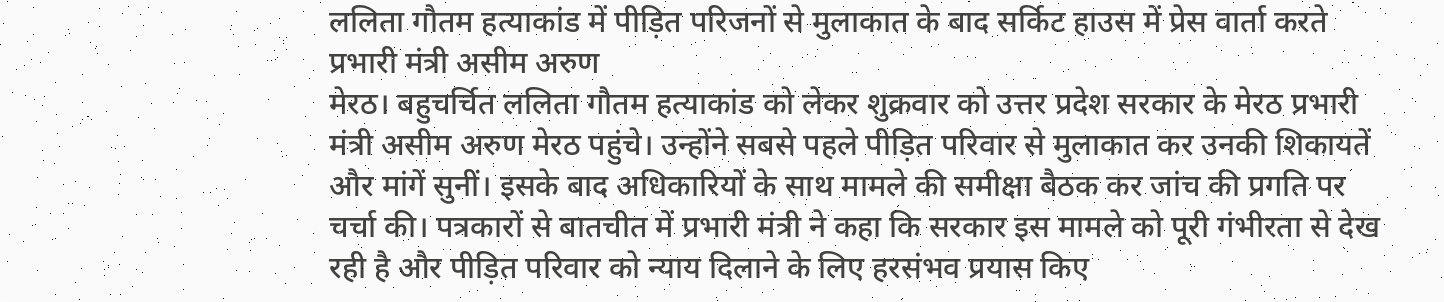ललिता गौतम हत्याकांड में पीड़ित परिजनों से मुलाकात के बाद सर्किट हाउस में प्रेस वार्ता करते प्रभारी मंत्री असीम अरुण
मेरठ। बहुचर्चित ललिता गौतम हत्याकांड को लेकर शुक्रवार को उत्तर प्रदेश सरकार के मेरठ प्रभारी मंत्री असीम अरुण मेरठ पहुंचे। उन्होंने सबसे पहले पीड़ित परिवार से मुलाकात कर उनकी शिकायतें और मांगें सुनीं। इसके बाद अधिकारियों के साथ मामले की समीक्षा बैठक कर जांच की प्रगति पर चर्चा की। पत्रकारों से बातचीत में प्रभारी मंत्री ने कहा कि सरकार इस मामले को पूरी गंभीरता से देख रही है और पीड़ित परिवार को न्याय दिलाने के लिए हरसंभव प्रयास किए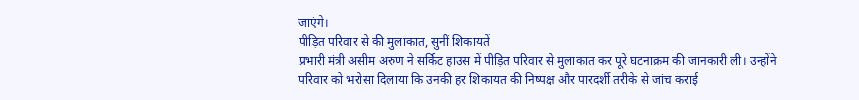जाएंगे।
पीड़ित परिवार से की मुलाकात, सुनीं शिकायतें
प्रभारी मंत्री असीम अरुण ने सर्किट हाउस में पीड़ित परिवार से मुलाकात कर पूरे घटनाक्रम की जानकारी ली। उन्होंने परिवार को भरोसा दिलाया कि उनकी हर शिकायत की निष्पक्ष और पारदर्शी तरीके से जांच कराई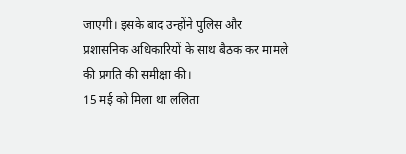जाएगी। इसके बाद उन्होंने पुलिस और प्रशासनिक अधिकारियों के साथ बैठक कर मामले की प्रगति की समीक्षा की।
15 मई को मिला था ललिता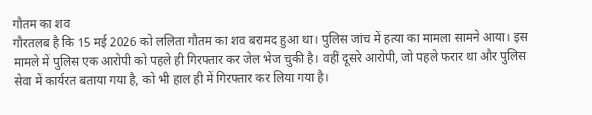गौतम का शव
गौरतलब है कि 15 मई 2026 को ललिता गौतम का शव बरामद हुआ था। पुलिस जांच में हत्या का मामला सामने आया। इस मामले में पुलिस एक आरोपी को पहले ही गिरफ्तार कर जेल भेज चुकी है। वहीं दूसरे आरोपी, जो पहले फरार था और पुलिस सेवा में कार्यरत बताया गया है, को भी हाल ही में गिरफ्तार कर लिया गया है।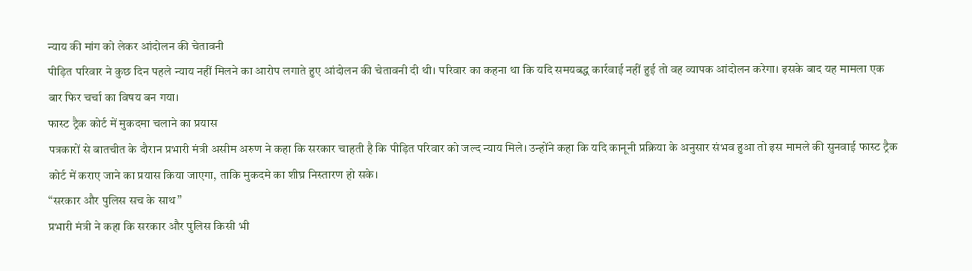न्याय की मांग को लेकर आंदोलन की चेतावनी
पीड़ित परिवार ने कुछ दिन पहले न्याय नहीं मिलने का आरोप लगाते हुए आंदोलन की चेतावनी दी थी। परिवार का कहना था कि यदि समयबद्ध कार्रवाई नहीं हुई तो वह व्यापक आंदोलन करेगा। इसके बाद यह मामला एक बार फिर चर्चा का विषय बन गया।
फास्ट ट्रैक कोर्ट में मुकदमा चलाने का प्रयास
पत्रकारों से बातचीत के दौरान प्रभारी मंत्री असीम अरुण ने कहा कि सरकार चाहती है कि पीड़ित परिवार को जल्द न्याय मिले। उन्होंने कहा कि यदि कानूनी प्रक्रिया के अनुसार संभव हुआ तो इस मामले की सुनवाई फास्ट ट्रैक कोर्ट में कराए जाने का प्रयास किया जाएगा, ताकि मुकदमे का शीघ्र निस्तारण हो सके।
“सरकार और पुलिस सच के साथ”
प्रभारी मंत्री ने कहा कि सरकार और पुलिस किसी भी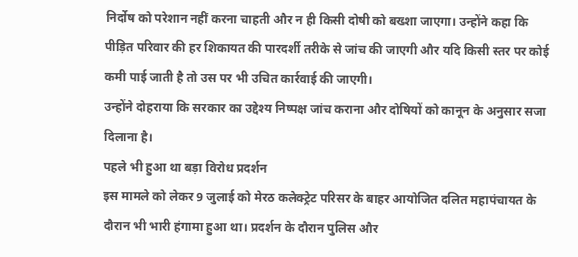निर्दोष को परेशान नहीं करना चाहती और न ही किसी दोषी को बख्शा जाएगा। उन्होंने कहा कि पीड़ित परिवार की हर शिकायत की पारदर्शी तरीके से जांच की जाएगी और यदि किसी स्तर पर कोई कमी पाई जाती है तो उस पर भी उचित कार्रवाई की जाएगी।
उन्होंने दोहराया कि सरकार का उद्देश्य निष्पक्ष जांच कराना और दोषियों को कानून के अनुसार सजा दिलाना है।
पहले भी हुआ था बड़ा विरोध प्रदर्शन
इस मामले को लेकर 9 जुलाई को मेरठ कलेक्ट्रेट परिसर के बाहर आयोजित दलित महापंचायत के दौरान भी भारी हंगामा हुआ था। प्रदर्शन के दौरान पुलिस और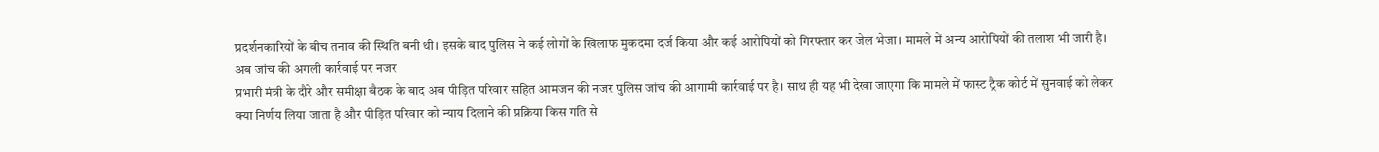प्रदर्शनकारियों के बीच तनाव की स्थिति बनी थी। इसके बाद पुलिस ने कई लोगों के खिलाफ मुकदमा दर्ज किया और कई आरोपियों को गिरफ्तार कर जेल भेजा। मामले में अन्य आरोपियों की तलाश भी जारी है।
अब जांच की अगली कार्रवाई पर नजर
प्रभारी मंत्री के दौरे और समीक्षा बैठक के बाद अब पीड़ित परिवार सहित आमजन की नजर पुलिस जांच की आगामी कार्रवाई पर है। साथ ही यह भी देखा जाएगा कि मामले में फास्ट ट्रैक कोर्ट में सुनवाई को लेकर क्या निर्णय लिया जाता है और पीड़ित परिवार को न्याय दिलाने की प्रक्रिया किस गति से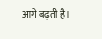आगे बढ़ती है।